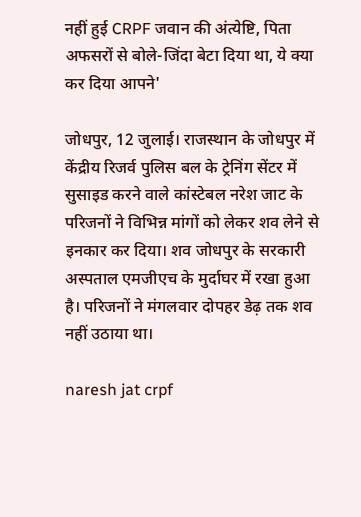नहीं हुई CRPF जवान की अंत्येष्टि, पिता अफसरों से बोले-जिंदा बेटा दिया था, ये क्या कर दिया आपने'

जोधपुर, 12 जुलाई। राजस्थान के जोधपुर में केंद्रीय रिजर्व पुलिस बल के ट्रेनिंग सेंटर में सुसाइड करने वाले कांस्टेबल नरेश जाट के परिजनों ने विभिन्न मांगों को लेकर शव लेने से इनकार कर दिया। शव जोधपुर के सरकारी अस्पताल एमजीएच के मुर्दाघर में रखा हुआ है। परिजनों ने मंगलवार दोपहर डेढ़ तक शव नहीं उठाया था।

naresh jat crpf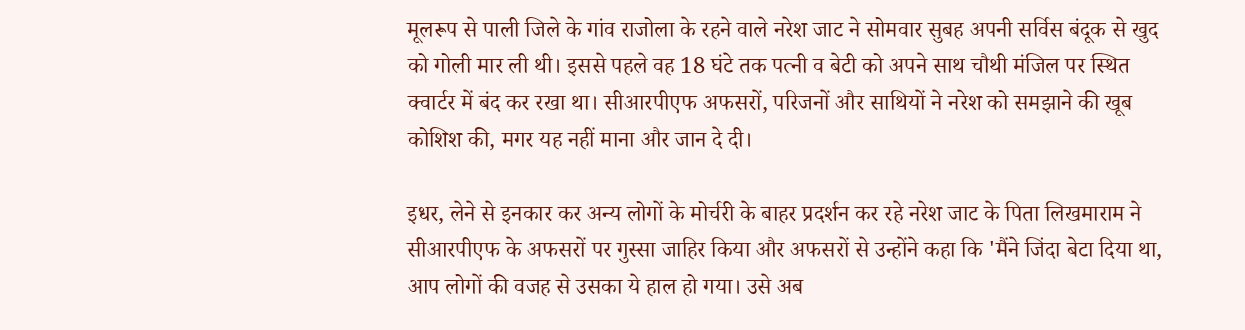मूलरूप से पाली जिले के गांव राजोला के रहने वाले नरेश जाट ने सोमवार सुबह अपनी सर्विस बंदूक से खुद को गोली मार ली थी। इससे पहले वह 18 घंटे तक पत्नी व बेटी को अपने साथ चौथी मंजिल पर स्थित क्वार्टर में बंद कर रखा था। सीआरपीएफ अफसरों, परिजनों और साथियों ने नरेश को समझाने की खूब कोशिश की, मगर यह नहीं माना और जान दे दी।

इधर, लेने से इनकार कर अन्य लोगों के मोर्चरी के बाहर प्रदर्शन कर रहे नरेश जाट के पिता लिखमाराम ने सीआरपीएफ के अफसरों पर गुस्सा जाहिर किया और अफसरों से उन्होंने कहा कि 'मैंने जिंदा बेटा दिया था, आप लोगों की वजह से उसका ये हाल हो गया। उसे अब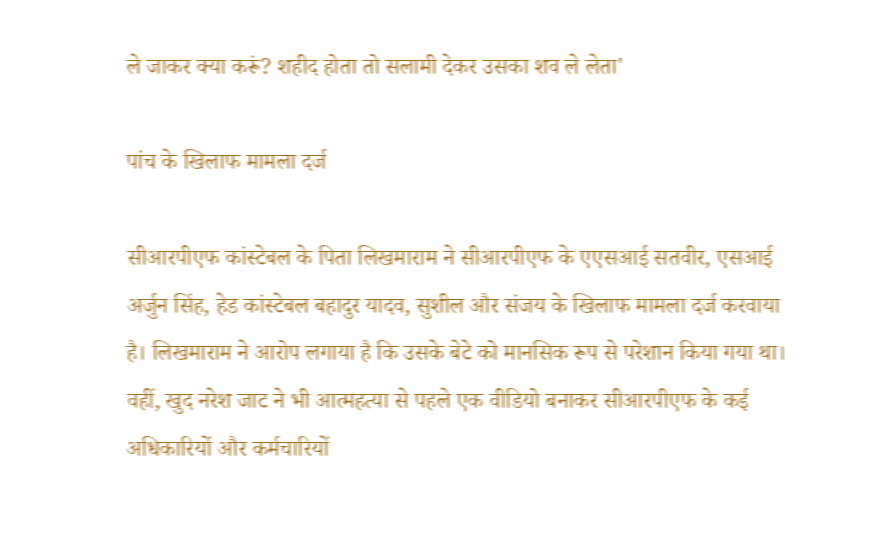ले जाकर क्या करूं? शहीद होता तो सलामी देकर उसका शव ले लेता'

पांच के खिलाफ मामला दर्ज

सीआरपीएफ कांस्टेबल के पिता लिखमाराम ने सीआरपीएफ के एएसआई सतवीर, एसआई अर्जुन सिंह, हेड कांस्टेबल बहादुर यादव, सुशील और संजय के खिलाफ मामला दर्ज करवाया है। लिखमाराम ने आरोप लगाया है कि उसके बेटे को मानसिक रूप से परेशान किया गया था। वहीं, खुद नरेश जाट ने भी आत्महत्या से पहले एक वीडियो बनाकर सीआरपीएफ के कई अधिकारियों और कर्मचारियों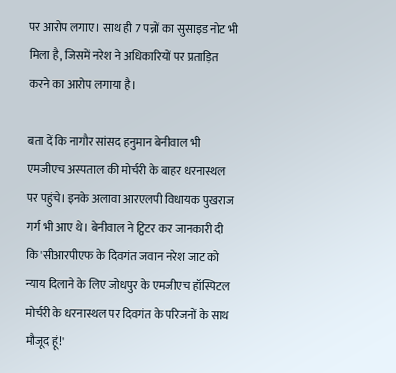पर आरोप लगाए। साथ ही 7 पन्नों का सुसाइड नोट भी मिला है, जिसमें नरेश ने अधिकारियों पर प्रताड़ित करने का आरोप लगाया है।

बता दें कि नागौर सांसद हनुमान बेनीवाल भी एमजीएच अस्पताल की मोर्चरी के बाहर धरनास्थल पर पहुंचे। इनके अलावा आरएलपी विधायक पुखराज गर्ग भी आए थे। बेनीवाल ने ट्विटर कर जानकारी दी कि 'सीआरपीएफ के दिवगंत जवान नरेश जाट को न्याय दिलाने के लिए जोधपुर के एमजीएच हॉस्पिटल मोर्चरी के धरनास्थल पर दिवगंत के परिजनों के साथ मौजूद हूं!'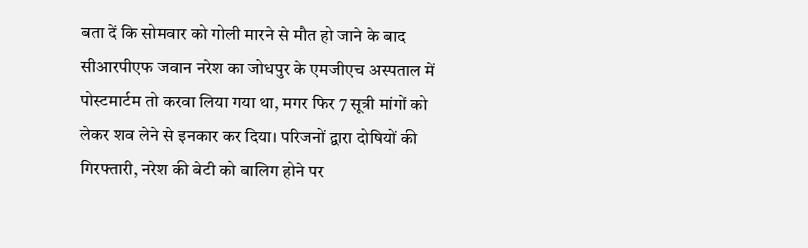बता दें कि सोमवार को गोली मारने से मौत हो जाने के बाद सीआरपीएफ जवान नरेश का जोधपुर के एमजीएच अस्पताल में पोस्टमार्टम तो करवा लिया गया था, मगर फिर 7 सूत्री मांगों को लेकर शव लेने से इनकार कर दिया। परिजनों द्वारा दोषियों की गिरफ्तारी, नरेश की बेटी को बालिग होने पर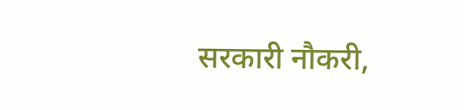सरकारी नौकरी,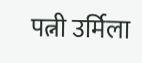पत्नी उर्मिला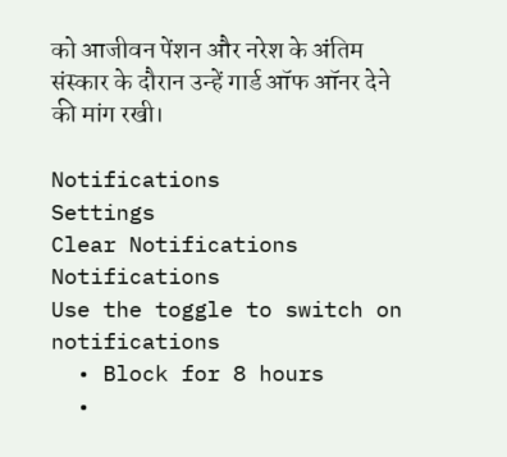को आजीवन पेंशन और नरेश के अंतिम संस्कार के दौरान उन्हें गार्ड ऑफ ऑनर देने की मांग रखी।

Notifications
Settings
Clear Notifications
Notifications
Use the toggle to switch on notifications
  • Block for 8 hours
  •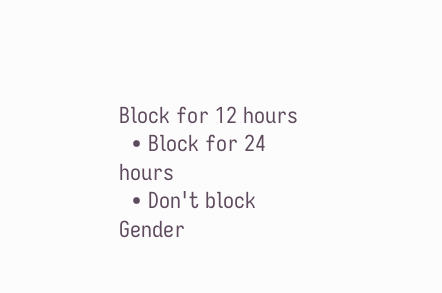Block for 12 hours
  • Block for 24 hours
  • Don't block
Gender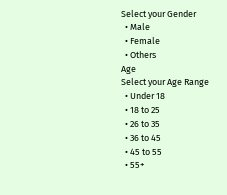Select your Gender
  • Male
  • Female
  • Others
Age
Select your Age Range
  • Under 18
  • 18 to 25
  • 26 to 35
  • 36 to 45
  • 45 to 55
  • 55+